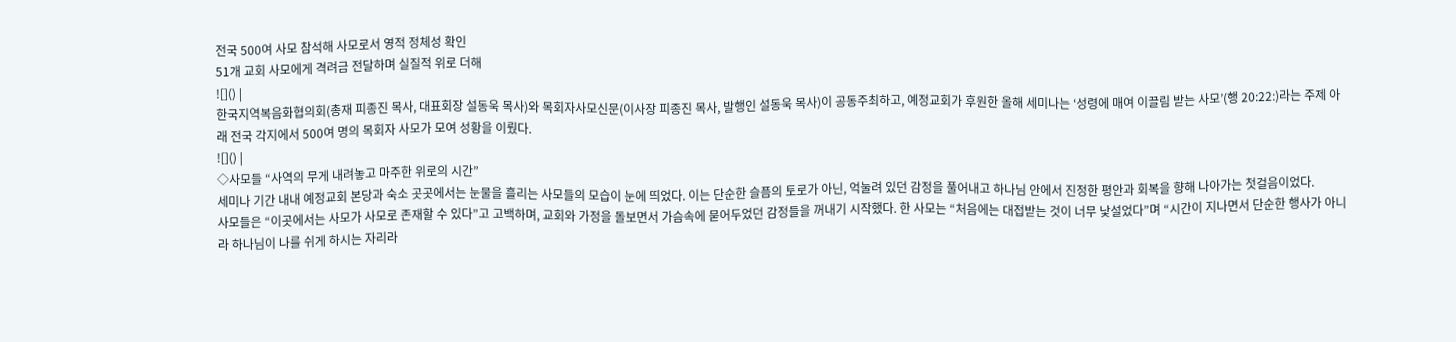전국 500여 사모 참석해 사모로서 영적 정체성 확인
51개 교회 사모에게 격려금 전달하며 실질적 위로 더해
![]() |
한국지역복음화협의회(총재 피종진 목사, 대표회장 설동욱 목사)와 목회자사모신문(이사장 피종진 목사, 발행인 설동욱 목사)이 공동주최하고, 예정교회가 후원한 올해 세미나는 ‘성령에 매여 이끌림 받는 사모’(행 20:22:)라는 주제 아래 전국 각지에서 500여 명의 목회자 사모가 모여 성황을 이뤘다.
![]() |
◇사모들 “사역의 무게 내려놓고 마주한 위로의 시간”
세미나 기간 내내 예정교회 본당과 숙소 곳곳에서는 눈물을 흘리는 사모들의 모습이 눈에 띄었다. 이는 단순한 슬픔의 토로가 아닌, 억눌려 있던 감정을 풀어내고 하나님 안에서 진정한 평안과 회복을 향해 나아가는 첫걸음이었다.
사모들은 “이곳에서는 사모가 사모로 존재할 수 있다”고 고백하며, 교회와 가정을 돌보면서 가슴속에 묻어두었던 감정들을 꺼내기 시작했다. 한 사모는 “처음에는 대접받는 것이 너무 낯설었다”며 “시간이 지나면서 단순한 행사가 아니라 하나님이 나를 쉬게 하시는 자리라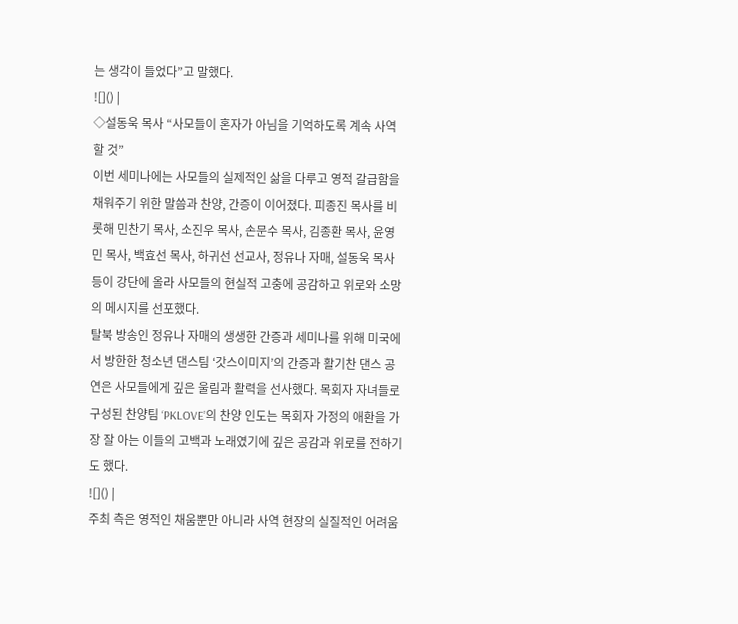는 생각이 들었다”고 말했다.
![]() |
◇설동욱 목사 “사모들이 혼자가 아님을 기억하도록 계속 사역할 것”
이번 세미나에는 사모들의 실제적인 삶을 다루고 영적 갈급함을 채워주기 위한 말씀과 찬양, 간증이 이어졌다. 피종진 목사를 비롯해 민찬기 목사, 소진우 목사, 손문수 목사, 김종환 목사, 윤영민 목사, 백효선 목사, 하귀선 선교사, 정유나 자매, 설동욱 목사 등이 강단에 올라 사모들의 현실적 고충에 공감하고 위로와 소망의 메시지를 선포했다.
탈북 방송인 정유나 자매의 생생한 간증과 세미나를 위해 미국에서 방한한 청소년 댄스팀 ‘갓스이미지’의 간증과 활기찬 댄스 공연은 사모들에게 깊은 울림과 활력을 선사했다. 목회자 자녀들로 구성된 찬양팀 ‘PKLOVE’의 찬양 인도는 목회자 가정의 애환을 가장 잘 아는 이들의 고백과 노래였기에 깊은 공감과 위로를 전하기도 했다.
![]() |
주최 측은 영적인 채움뿐만 아니라 사역 현장의 실질적인 어려움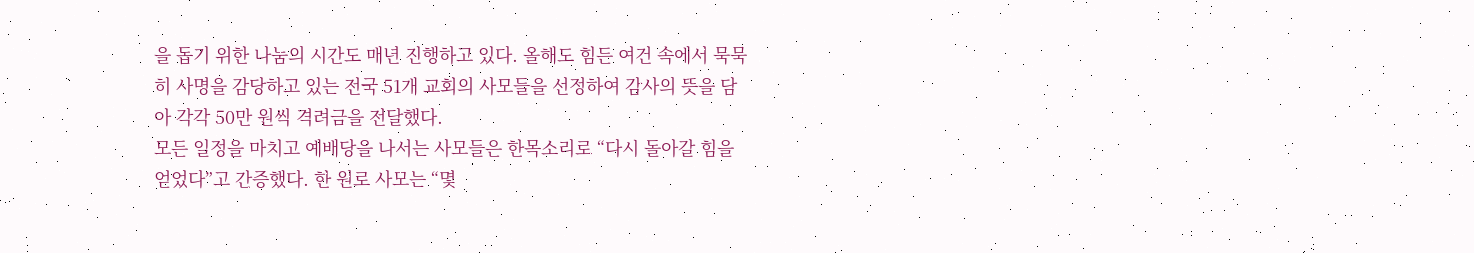을 돕기 위한 나눔의 시간도 매년 진행하고 있다. 올해도 힘든 여건 속에서 묵묵히 사명을 감당하고 있는 전국 51개 교회의 사모들을 선정하여 감사의 뜻을 담아 각각 50만 원씩 격려금을 전달했다.
모든 일정을 마치고 예배당을 나서는 사모들은 한목소리로 “다시 돌아갈 힘을 얻었다”고 간증했다. 한 원로 사모는 “몇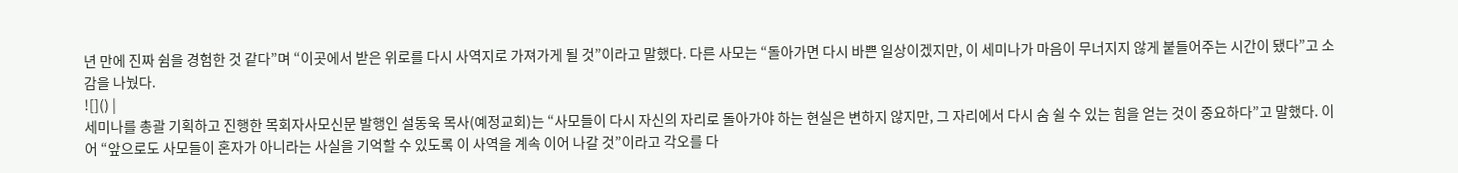년 만에 진짜 쉼을 경험한 것 같다”며 “이곳에서 받은 위로를 다시 사역지로 가져가게 될 것”이라고 말했다. 다른 사모는 “돌아가면 다시 바쁜 일상이겠지만, 이 세미나가 마음이 무너지지 않게 붙들어주는 시간이 됐다”고 소감을 나눴다.
![]() |
세미나를 총괄 기획하고 진행한 목회자사모신문 발행인 설동욱 목사(예정교회)는 “사모들이 다시 자신의 자리로 돌아가야 하는 현실은 변하지 않지만, 그 자리에서 다시 숨 쉴 수 있는 힘을 얻는 것이 중요하다”고 말했다. 이어 “앞으로도 사모들이 혼자가 아니라는 사실을 기억할 수 있도록 이 사역을 계속 이어 나갈 것”이라고 각오를 다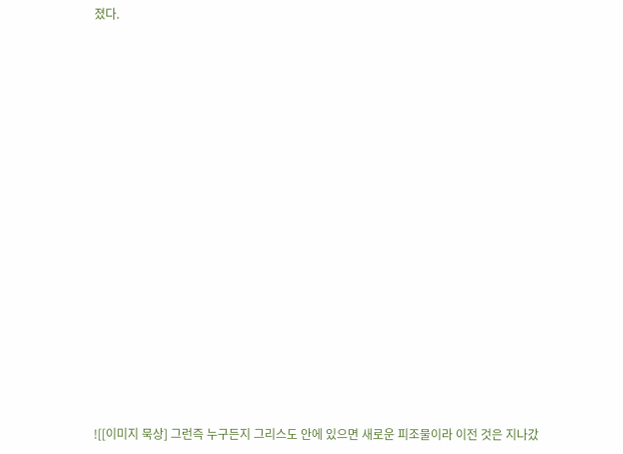졌다.



















![[이미지 묵상] 그런즉 누구든지 그리스도 안에 있으면 새로운 피조물이라 이전 것은 지나갔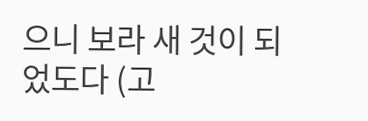으니 보라 새 것이 되었도다 (고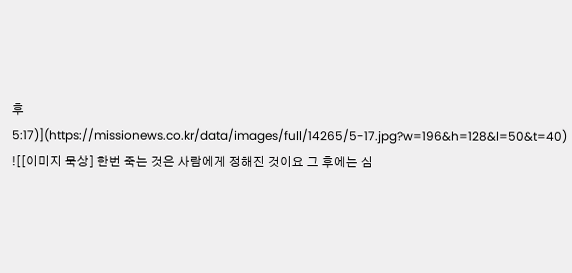후 5:17)](https://missionews.co.kr/data/images/full/14265/5-17.jpg?w=196&h=128&l=50&t=40)
![[이미지 묵상] 한번 죽는 것은 사람에게 정해진 것이요 그 후에는 심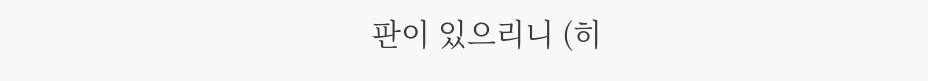판이 있으리니 (히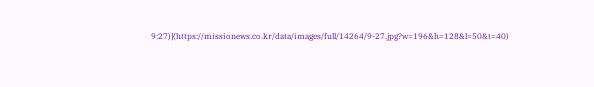9:27)](https://missionews.co.kr/data/images/full/14264/9-27.jpg?w=196&h=128&l=50&t=40)